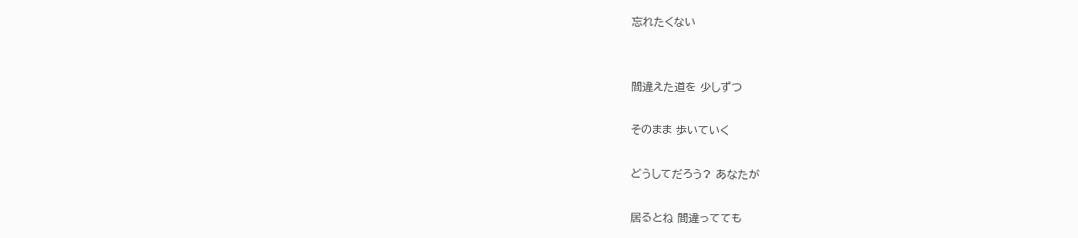忘れたくない


間違えた道を 少しずつ

そのまま 歩いていく

どうしてだろう? あなたが

居るとね 間違ってても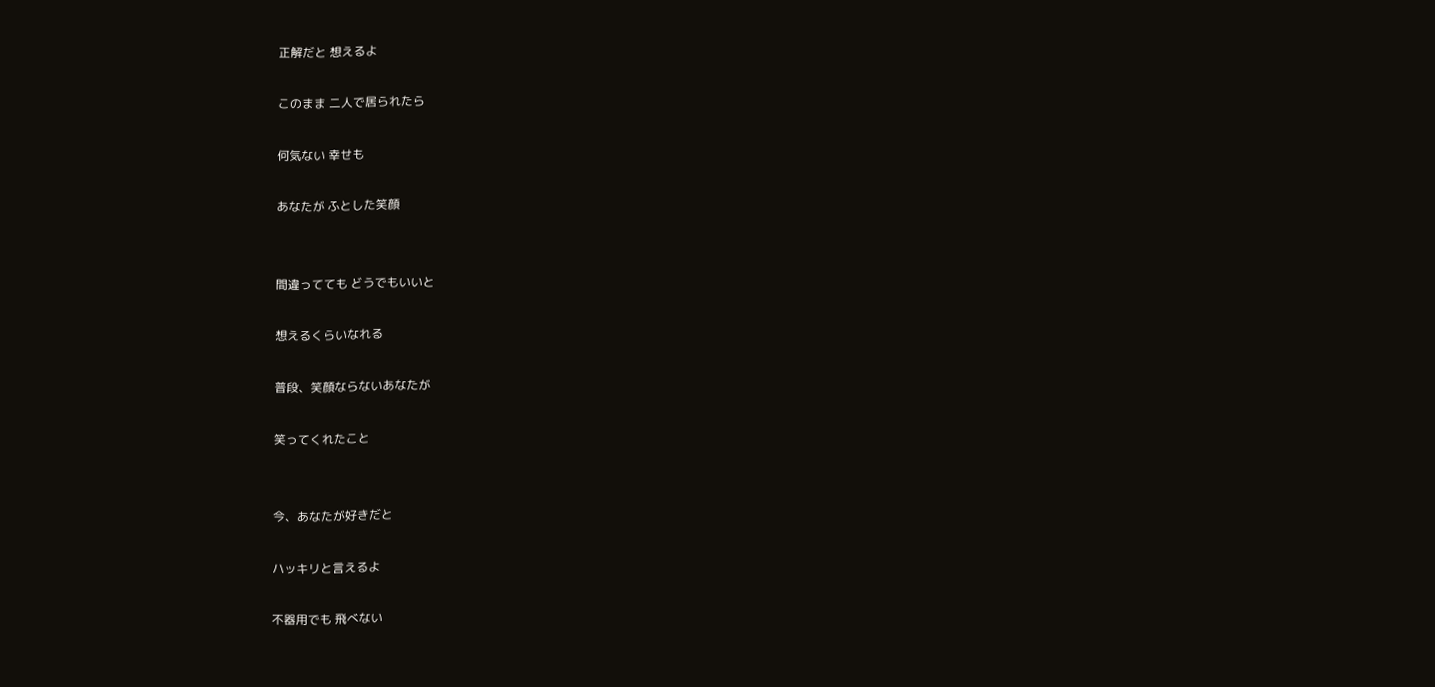正解だと 想えるよ

このまま 二人で居られたら

何気ない 幸せも

あなたが ふとした笑顔


間違ってても どうでもいいと

想えるくらいなれる

普段、笑顔ならないあなたが

笑ってくれたこと


今、あなたが好きだと

ハッキリと言えるよ

不器用でも 飛べない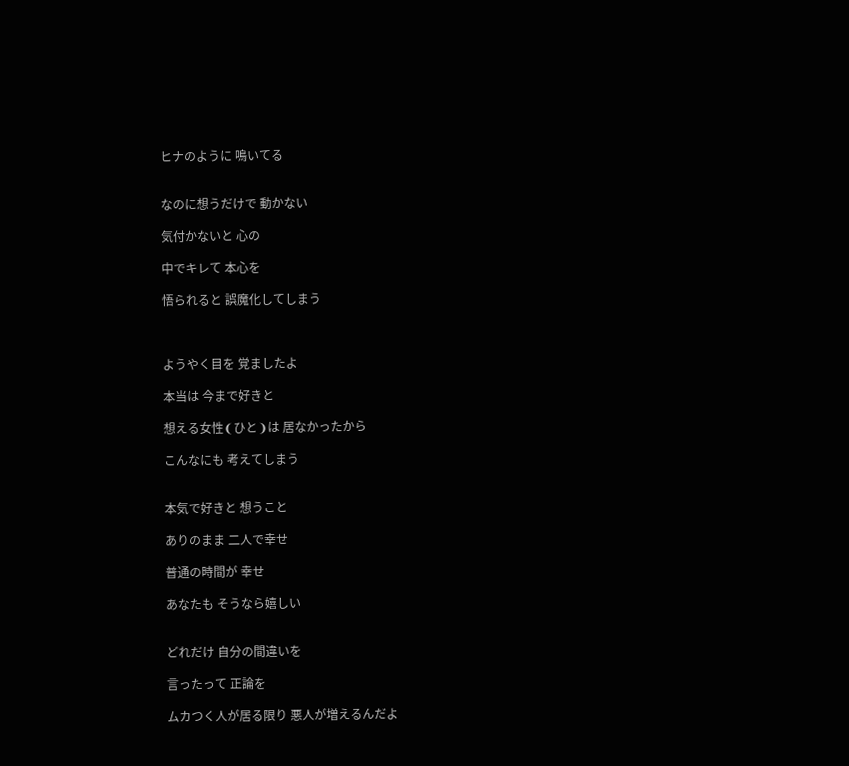ヒナのように 鳴いてる


なのに想うだけで 動かない

気付かないと 心の

中でキレて 本心を

悟られると 誤魔化してしまう



ようやく目を 覚ましたよ

本当は 今まで好きと

想える女性❨ひと❩は 居なかったから

こんなにも 考えてしまう


本気で好きと 想うこと

ありのまま 二人で幸せ

普通の時間が 幸せ

あなたも そうなら嬉しい


どれだけ 自分の間違いを

言ったって 正論を

ムカつく人が居る限り 悪人が増えるんだよ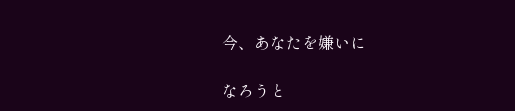今、あなたを嫌いに

なろうと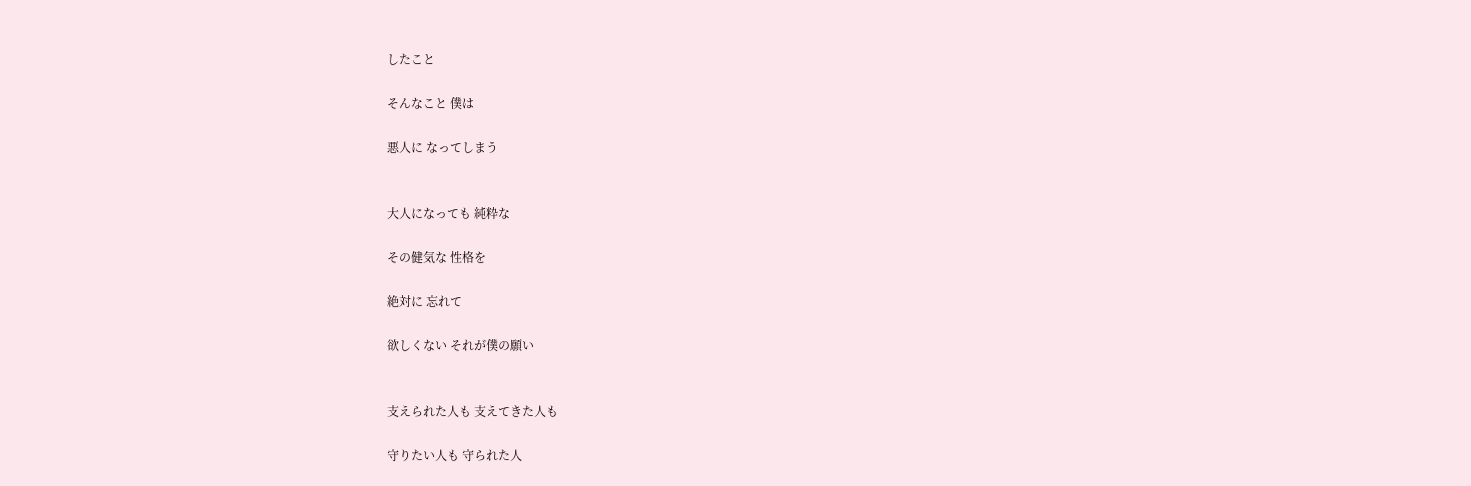したこと

そんなこと 僕は

悪人に なってしまう


大人になっても 純粋な

その健気な 性格を

絶対に 忘れて

欲しくない それが僕の願い


支えられた人も 支えてきた人も

守りたい人も 守られた人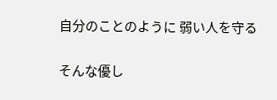自分のことのように 弱い人を守る

そんな優し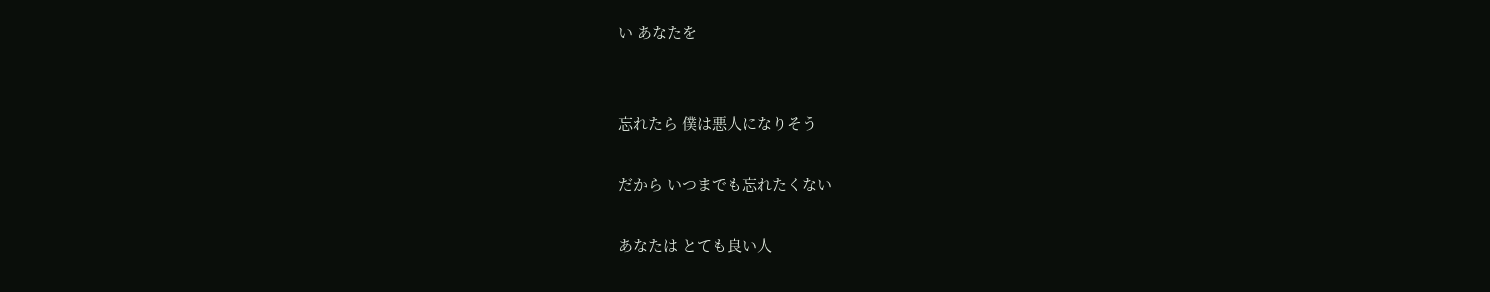い あなたを


忘れたら 僕は悪人になりそう

だから いつまでも忘れたくない

あなたは とても良い人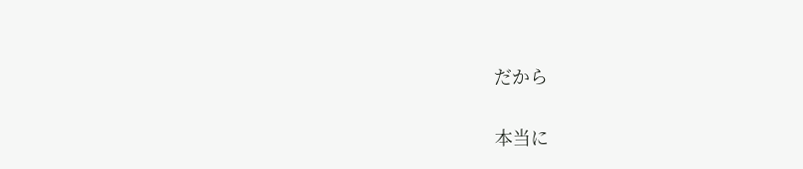だから

本当に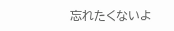忘れたくないよ